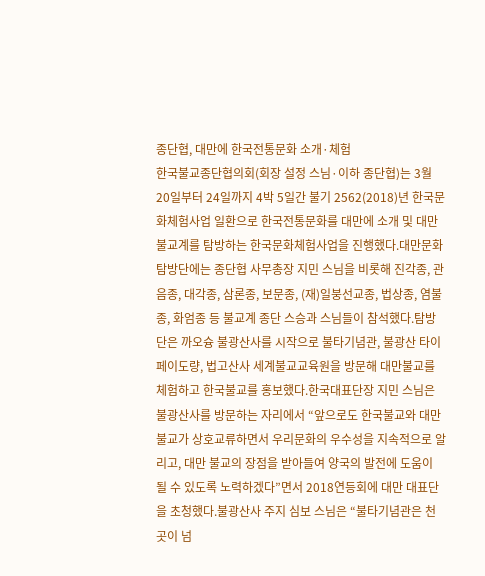종단협, 대만에 한국전통문화 소개·체험
한국불교종단협의회(회장 설정 스님·이하 종단협)는 3월 20일부터 24일까지 4박 5일간 불기 2562(2018)년 한국문화체험사업 일환으로 한국전통문화를 대만에 소개 및 대만불교계를 탐방하는 한국문화체험사업을 진행했다.대만문화탐방단에는 종단협 사무총장 지민 스님을 비롯해 진각종, 관음종, 대각종, 삼론종, 보문종, (재)일붕선교종, 법상종, 염불종, 화엄종 등 불교계 종단 스승과 스님들이 참석했다.탐방단은 까오슝 불광산사를 시작으로 불타기념관, 불광산 타이페이도량, 법고산사 세계불교교육원을 방문해 대만불교를 체험하고 한국불교를 홍보했다.한국대표단장 지민 스님은 불광산사를 방문하는 자리에서 “앞으로도 한국불교와 대만불교가 상호교류하면서 우리문화의 우수성을 지속적으로 알리고, 대만 불교의 장점을 받아들여 양국의 발전에 도움이 될 수 있도록 노력하겠다”면서 2018연등회에 대만 대표단을 초청했다.불광산사 주지 심보 스님은 “불타기념관은 천 곳이 넘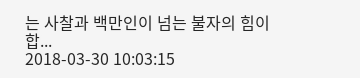는 사찰과 백만인이 넘는 불자의 힘이 합...
2018-03-30 10:03:15